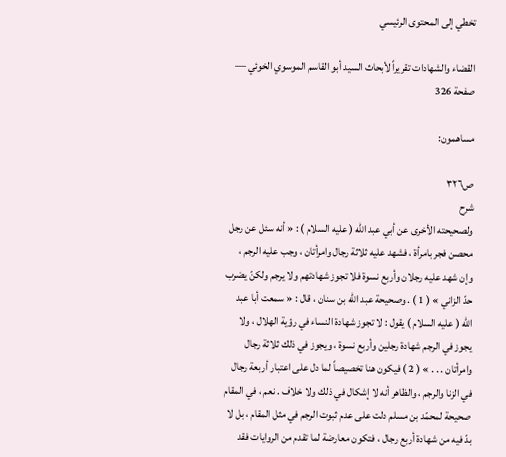تخطي إلى المحتوى الرئيسي

القضاء والشهادات تقريراً لأبحاث السيد أبو القاسم الموسوي الخوئي — صفحة 326

مساهمون:

ص٣٢٦
شرح
ولصحيحته الأخرى عن أبي عبد الله ( عليه السلام ) : « أنه سئل عن رجل محصن فجر بامرأة ، فشهد عليه ثلاثة رجال وامرأتان ، وجب عليه الرجم ، وإن شهد عليه رجلان وأربع نسوة فلا تجوز شهادتهم ولا يرجم ولكنّ يضرب حدّ الزاني » ( 1 ) . وصحيحة عبد الله بن سنان ، قال : « سمعت أبا عبد الله ( عليه السلام ) يقول : لا تجوز شهادة النساء في رؤية الهلال ، ولا يجوز في الرجم شهادة رجلين وأربع نسوة ، ويجوز في ذلك ثلاثة رجال وامرأتان . . . » ( 2 ) فيكون هنا تخصيصاً لما دل على اعتبار أربعة رجال في الزنا والرجم ، والظاهر أنه لا إشكال في ذلك ولا خلاف . نعم ، في المقام صحيحة لمحمّد بن مسلم دلت على عدم ثبوت الرجم في مثل المقام ، بل لا بدّ فيه من شهادة أربع رجال ، فتكون معارضة لما تقدم من الروايات فقد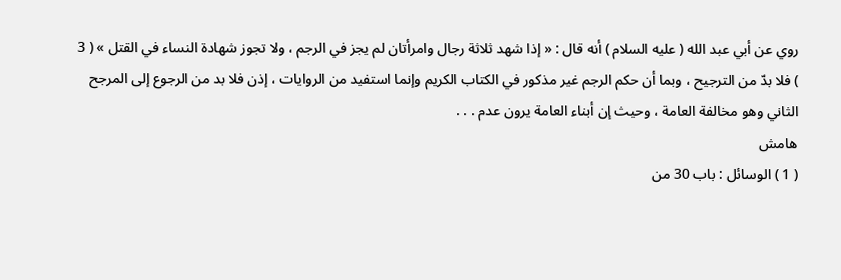روي عن أبي عبد الله ( عليه السلام ) أنه قال : « إذا شهد ثلاثة رجال وامرأتان لم يجز في الرجم ، ولا تجوز شهادة النساء في القتل » ( 3 ) فلا بدّ من الترجيح ، وبما أن حكم الرجم غير مذكور في الكتاب الكريم وإنما استفيد من الروايات ، إذن فلا بد من الرجوع إلى المرجح الثاني وهو مخالفة العامة ، وحيث إن أبناء العامة يرون عدم . . .
هامش
( 1 ) الوسائل : باب 30 من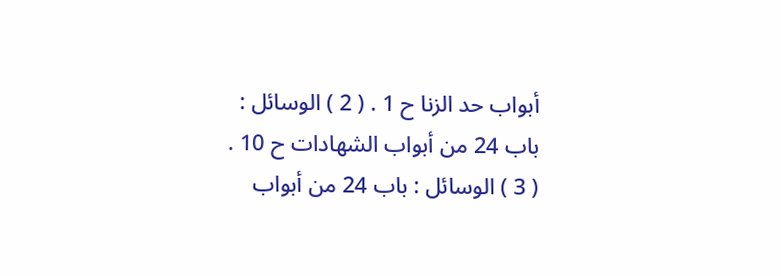أبواب حد الزنا ح 1 . ( 2 ) الوسائل : باب 24 من أبواب الشهادات ح 10 . ( 3 ) الوسائل : باب 24 من أبواب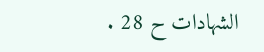الشهادات ح 28 .